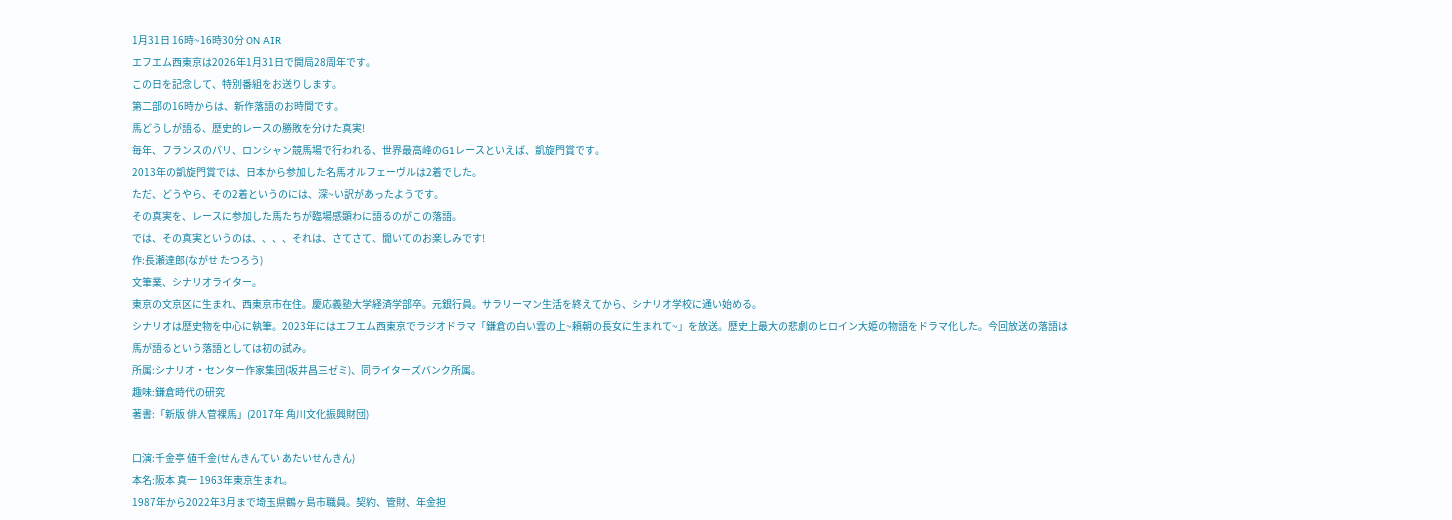1月31日 16時~16時30分 ON AIR
エフエム西東京は2026年1月31日で開局28周年です。
この日を記念して、特別番組をお送りします。
第二部の16時からは、新作落語のお時間です。
馬どうしが語る、歴史的レースの勝敗を分けた真実!
毎年、フランスのパリ、ロンシャン競馬場で行われる、世界最高峰のG1レースといえば、凱旋門賞です。
2013年の凱旋門賞では、日本から参加した名馬オルフェーヴルは2着でした。
ただ、どうやら、その2着というのには、深~い訳があったようです。
その真実を、レースに参加した馬たちが臨場感顕わに語るのがこの落語。
では、その真実というのは、、、、それは、さてさて、聞いてのお楽しみです!
作:長瀬達郎(ながせ たつろう)
文筆業、シナリオライター。
東京の文京区に生まれ、西東京市在住。慶応義塾大学経済学部卒。元銀行員。サラリーマン生活を終えてから、シナリオ学校に通い始める。
シナリオは歴史物を中心に執筆。2023年にはエフエム西東京でラジオドラマ「鎌倉の白い雲の上~頼朝の長女に生まれて~」を放送。歴史上最大の悲劇のヒロイン大姫の物語をドラマ化した。今回放送の落語は馬が語るという落語としては初の試み。
所属:シナリオ・センター作家集団(坂井昌三ゼミ)、同ライターズバンク所属。
趣味:鎌倉時代の研究
著書:「新版 俳人菅裸馬」(2017年 角川文化振興財団)

口演:千金亭 値千金(せんきんてい あたいせんきん)
本名:阪本 真一 1963年東京生まれ。
1987年から2022年3月まで埼玉県鶴ヶ島市職員。契約、管財、年金担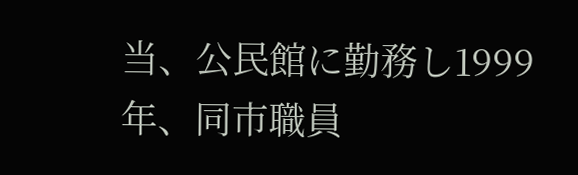当、公民館に勤務し1999年、同市職員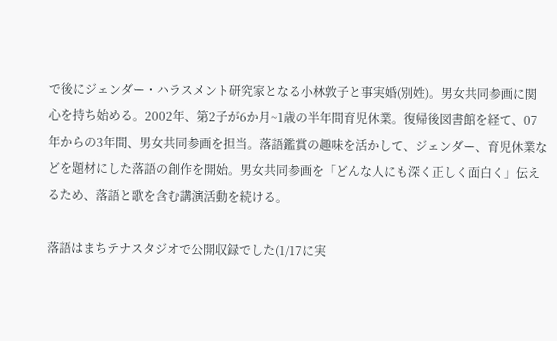で後にジェンダー・ハラスメント研究家となる小林敦子と事実婚(別姓)。男女共同参画に関心を持ち始める。2002年、第2子が6か月~1歳の半年間育児休業。復帰後図書館を経て、07年からの3年間、男女共同参画を担当。落語鑑賞の趣味を活かして、ジェンダー、育児休業などを題材にした落語の創作を開始。男女共同参画を「どんな人にも深く正しく面白く」伝えるため、落語と歌を含む講演活動を続ける。

落語はまちテナスタジオで公開収録でした(1/17に実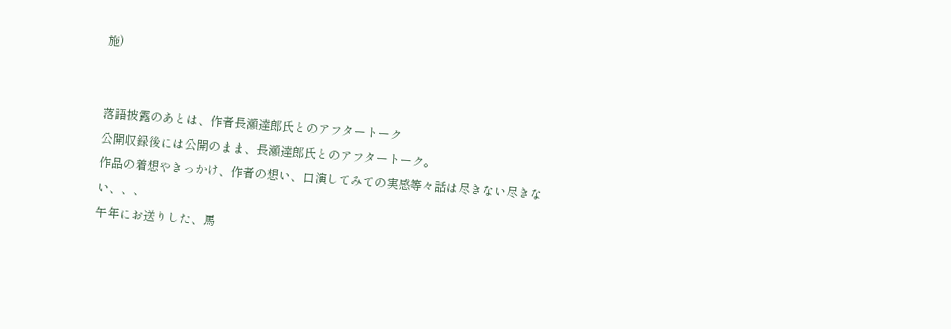施)


落語披露のあとは、作者長瀬達郎氏とのアフタートーク
公開収録後には公開のまま、長瀬達郎氏とのアフタートーク。
作品の着想やきっかけ、作者の想い、口演してみての実感等々話は尽きない尽きない、、、
午年にお送りした、馬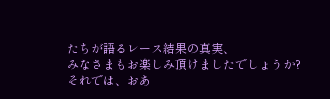たちが語るレース結果の真実、
みなさまもお楽しみ頂けましたでしょうか?
それでは、おあ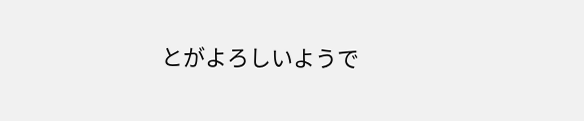とがよろしいようで